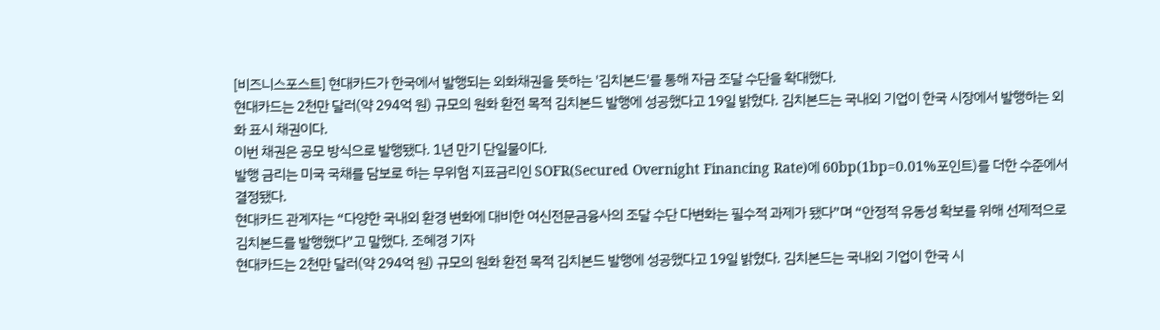[비즈니스포스트] 현대카드가 한국에서 발행되는 외화채권을 뜻하는 '김치본드'를 통해 자금 조달 수단을 확대했다.
현대카드는 2천만 달러(약 294억 원) 규모의 원화 환전 목적 김치본드 발행에 성공했다고 19일 밝혔다. 김치본드는 국내외 기업이 한국 시장에서 발행하는 외화 표시 채권이다.
이번 채권은 공모 방식으로 발행됐다. 1년 만기 단일물이다.
발행 금리는 미국 국채를 담보로 하는 무위험 지표금리인 SOFR(Secured Overnight Financing Rate)에 60bp(1bp=0.01%포인트)를 더한 수준에서 결정됐다.
현대카드 관계자는 “다양한 국내외 환경 변화에 대비한 여신전문금융사의 조달 수단 다변화는 필수적 과제가 됐다”며 “안정적 유동성 확보를 위해 선제적으로 김치본드를 발행했다”고 말했다. 조혜경 기자
현대카드는 2천만 달러(약 294억 원) 규모의 원화 환전 목적 김치본드 발행에 성공했다고 19일 밝혔다. 김치본드는 국내외 기업이 한국 시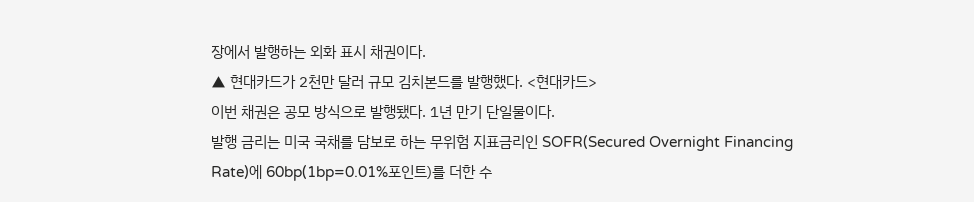장에서 발행하는 외화 표시 채권이다.
▲ 현대카드가 2천만 달러 규모 김치본드를 발행했다. <현대카드>
이번 채권은 공모 방식으로 발행됐다. 1년 만기 단일물이다.
발행 금리는 미국 국채를 담보로 하는 무위험 지표금리인 SOFR(Secured Overnight Financing Rate)에 60bp(1bp=0.01%포인트)를 더한 수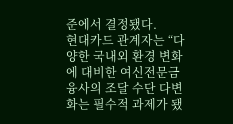준에서 결정됐다.
현대카드 관계자는 “다양한 국내외 환경 변화에 대비한 여신전문금융사의 조달 수단 다변화는 필수적 과제가 됐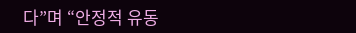다”며 “안정적 유동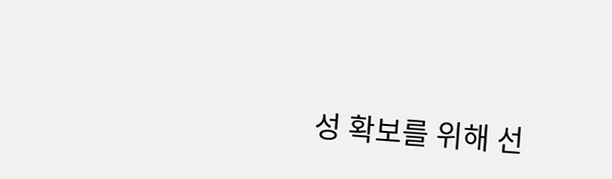성 확보를 위해 선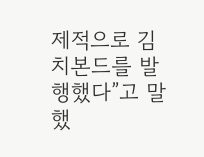제적으로 김치본드를 발행했다”고 말했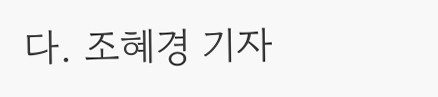다. 조혜경 기자